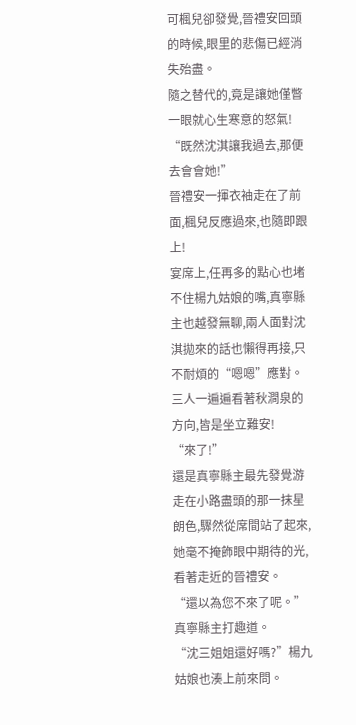可楓兒卻發覺,晉禮安回頭的時候,眼里的悲傷已經消失殆盡。
隨之替代的,竟是讓她僅瞥一眼就心生寒意的怒氣!
“既然沈淇讓我過去,那便去會會她!”
晉禮安一揮衣袖走在了前面,楓兒反應過來,也隨即跟上!
宴席上,任再多的點心也堵不住楊九姑娘的嘴,真寧縣主也越發無聊,兩人面對沈淇拋來的話也懶得再接,只不耐煩的“嗯嗯”應對。
三人一遍遍看著秋澗泉的方向,皆是坐立難安!
“來了!”
還是真寧縣主最先發覺游走在小路盡頭的那一抹星朗色,驟然從席間站了起來,她毫不掩飾眼中期待的光,看著走近的晉禮安。
“還以為您不來了呢。”真寧縣主打趣道。
“沈三姐姐還好嗎?”楊九姑娘也湊上前來問。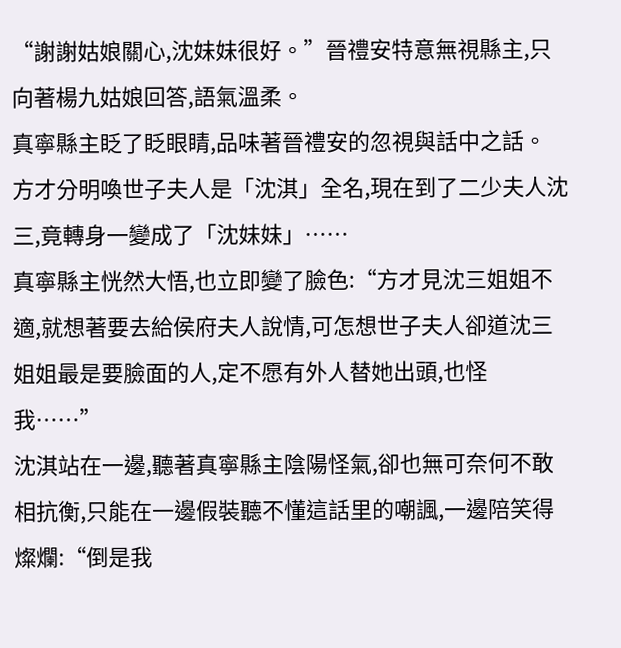“謝謝姑娘關心,沈妹妹很好。”晉禮安特意無視縣主,只向著楊九姑娘回答,語氣溫柔。
真寧縣主眨了眨眼睛,品味著晉禮安的忽視與話中之話。
方才分明喚世子夫人是「沈淇」全名,現在到了二少夫人沈三,竟轉身一變成了「沈妹妹」……
真寧縣主恍然大悟,也立即變了臉色:“方才見沈三姐姐不適,就想著要去給侯府夫人說情,可怎想世子夫人卻道沈三姐姐最是要臉面的人,定不愿有外人替她出頭,也怪我……”
沈淇站在一邊,聽著真寧縣主陰陽怪氣,卻也無可奈何不敢相抗衡,只能在一邊假裝聽不懂這話里的嘲諷,一邊陪笑得燦爛:“倒是我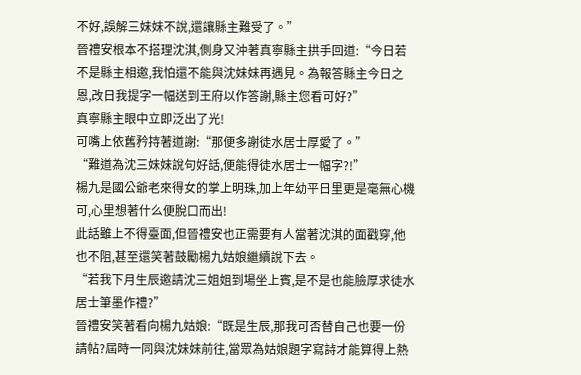不好,誤解三妹妹不說,還讓縣主難受了。”
晉禮安根本不搭理沈淇,側身又沖著真寧縣主拱手回道:“今日若不是縣主相邀,我怕還不能與沈妹妹再遇見。為報答縣主今日之恩,改日我提字一幅送到王府以作答謝,縣主您看可好?”
真寧縣主眼中立即泛出了光!
可嘴上依舊矜持著道謝:“那便多謝徒水居士厚愛了。”
“難道為沈三妹妹說句好話,便能得徒水居士一幅字?!”
楊九是國公爺老來得女的掌上明珠,加上年幼平日里更是毫無心機可,心里想著什么便脫口而出!
此話雖上不得臺面,但晉禮安也正需要有人當著沈淇的面戳穿,他也不阻,甚至還笑著鼓勵楊九姑娘繼續說下去。
“若我下月生辰邀請沈三姐姐到場坐上賓,是不是也能臉厚求徒水居士筆墨作禮?”
晉禮安笑著看向楊九姑娘:“既是生辰,那我可否替自己也要一份請帖?屆時一同與沈妹妹前往,當眾為姑娘題字寫詩才能算得上熱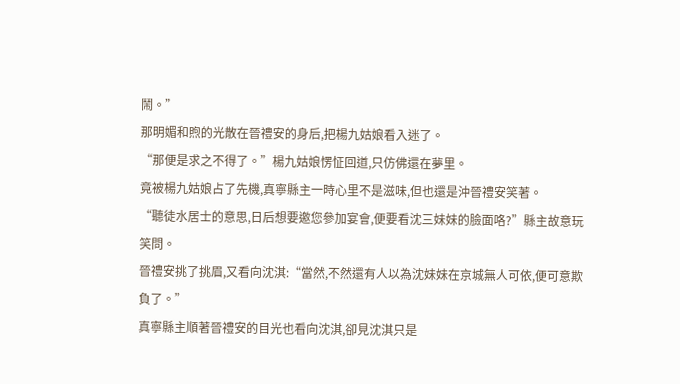鬧。”
那明媚和煦的光散在晉禮安的身后,把楊九姑娘看入迷了。
“那便是求之不得了。”楊九姑娘愣怔回道,只仿佛還在夢里。
竟被楊九姑娘占了先機,真寧縣主一時心里不是滋味,但也還是沖晉禮安笑著。
“聽徒水居士的意思,日后想要邀您參加宴會,便要看沈三妹妹的臉面咯?”縣主故意玩笑問。
晉禮安挑了挑眉,又看向沈淇:“當然,不然還有人以為沈妹妹在京城無人可依,便可意欺負了。”
真寧縣主順著晉禮安的目光也看向沈淇,卻見沈淇只是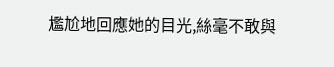尷尬地回應她的目光,絲毫不敢與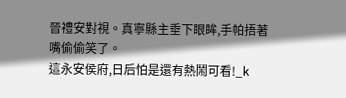晉禮安對視。真寧縣主垂下眼眸,手帕捂著嘴偷偷笑了。
這永安侯府,日后怕是還有熱鬧可看!_k